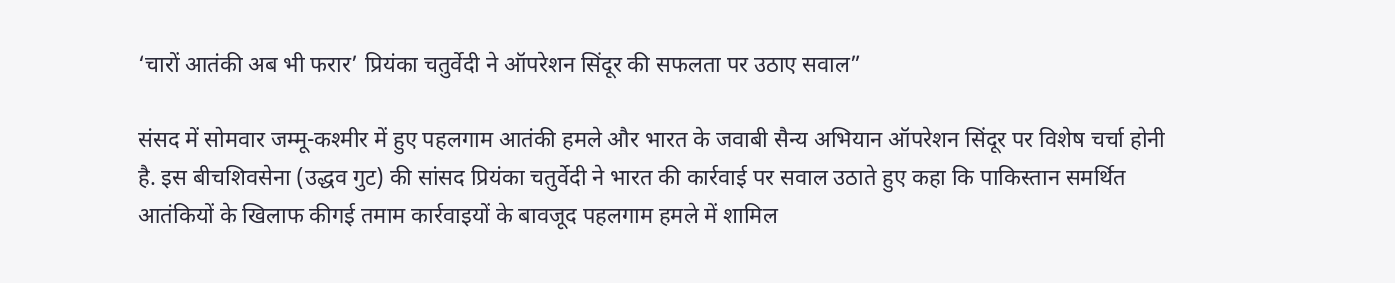‘चारों आतंकी अब भी फरार’ प्रियंका चतुर्वेदी ने ऑपरेशन सिंदूर की सफलता पर उठाए सवाल”

संसद में सोमवार जम्मू-कश्मीर में हुए पहलगाम आतंकी हमले और भारत के जवाबी सैन्य अभियान ऑपरेशन सिंदूर पर विशेष चर्चा होनी है. इस बीचशिवसेना (उद्धव गुट) की सांसद प्रियंका चतुर्वेदी ने भारत की कार्रवाई पर सवाल उठाते हुए कहा कि पाकिस्तान समर्थित आतंकियों के खिलाफ कीगई तमाम कार्रवाइयों के बावजूद पहलगाम हमले में शामिल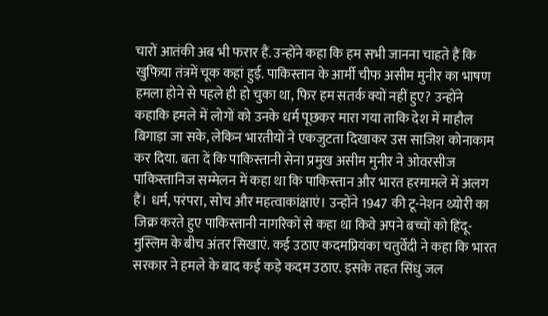चारों आतंकी अब भी फरार हैं. उन्होंने कहा कि हम सभी जानना चाहते हैं कि खुफिया तंत्रमें चूक कहां हुई. पाकिस्तान के आर्मी चीफ असीम मुनीर का भाषण हमला होने से पहले ही हो चुका था, फिर हम सतर्क क्यों नहीं हुए? उन्होंने कहाकि हमले में लोगों को उनके धर्म पूछकर मारा गया ताकि देश में माहौल बिगाड़ा जा सके, लेकिन भारतीयों ने एकजुटता दिखाकर उस साजिश कोनाकाम कर दिया. बता दें कि पाकिस्तानी सेना प्रमुख असीम मुनीर ने ओवरसीज पाकिस्तानिज सम्मेलन में कहा था कि पाकिस्तान और भारत हरमामले में अलग हैं। धर्म, परंपरा, सोच और महत्वाकांक्षाएं। उन्होंने 1947 की टू-नेशन थ्योरी का जिक्र करते हुए पाकिस्तानी नागरिकों से कहा था किवे अपने बच्चों को हिंदू-मुस्लिम के बीच अंतर सिखाएं. कई उठाए कदमप्रियंका चतुर्वेदी ने कहा कि भारत सरकार ने हमले के बाद कई कड़े कदम उठाए. इसके तहत सिंधु जल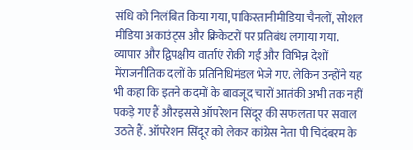संधि को निलंबित किया गया, पाकिस्तानीमीडिया चैनलों, सोशल मीडिया अकाउंट्स और क्रिकेटरों पर प्रतिबंध लगाया गया. व्यापार और द्विपक्षीय वार्ताएं रोकी गईं और विभिन्न देशों मेंराजनीतिक दलों के प्रतिनिधिमंडल भेजे गए. लेकिन उन्होंने यह भी कहा कि इतने कदमों के बावजूद चारों आतंकी अभी तक नहीं पकड़े गए हैं औरइससे ऑपरेशन सिंदूर की सफलता पर सवाल उठते हैं. ऑपरेशन सिंदूर को लेकर कांग्रेस नेता पी चिदंबरम के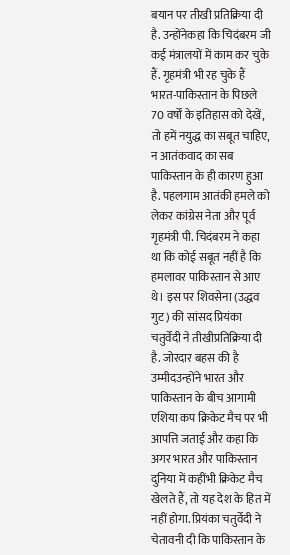बयान पर तीखी प्रतिक्रिया दी है. उन्होंनेकहा कि चिदंबरम जी कई मंत्रालयों में काम कर चुके हैं. गृहमंत्री भी रह चुके हैं भारत-पाकिस्तान के पिछले 70 वर्षों के इतिहास को देखें, तो हमें नयुद्ध का सबूत चाहिए, न आतंकवाद का सब पाकिस्तान के ही कारण हुआ है. पहलगाम आतंकी हमले को लेकर कांग्रेस नेता और पूर्व गृहमंत्री पी. चिदंबरम ने कहा था कि कोई सबूत नहीं है कि हमलावर पाकिस्तान से आए थे। इस पर शिवसेना (उद्धव गुट) की सांसद प्रियंका चतुर्वेदी ने तीखीप्रतिक्रिया दी है. जोरदार बहस की है उम्मीदउन्होंने भारत और पाकिस्तान के बीच आगामी एशिया कप क्रिकेट मैच पर भी आपत्ति जताई और कहा कि अगर भारत और पाकिस्तान दुनिया में कहींभी क्रिकेट मैच खेलते हैं, तो यह देश के हित में नहीं होगा. प्रियंका चतुर्वेदी ने चेतावनी दी कि पाकिस्तान के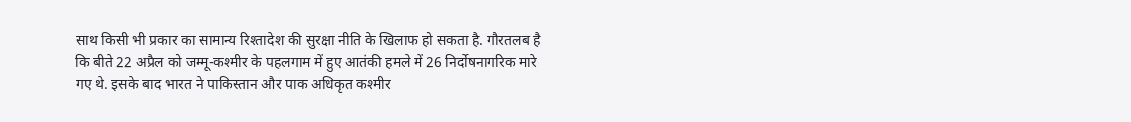साथ किसी भी प्रकार का सामान्य रिश्तादेश की सुरक्षा नीति के खिलाफ हो सकता है. गौरतलब है कि बीते 22 अप्रैल को जम्मू-कश्मीर के पहलगाम में हुए आतंकी हमले में 26 निर्दोषनागरिक मारे गए थे. इसके बाद भारत ने पाकिस्तान और पाक अधिकृत कश्मीर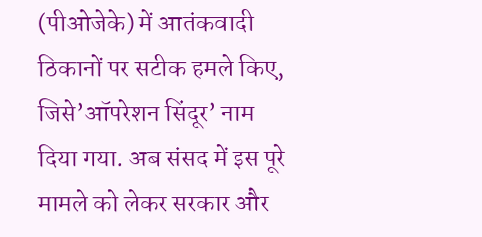(पीओजेके) में आतंकवादी ठिकानों पर सटीक हमले किए, जिसे’ऑपरेशन सिंदूर’ नाम दिया गया. अब संसद में इस पूरे मामले को लेकर सरकार और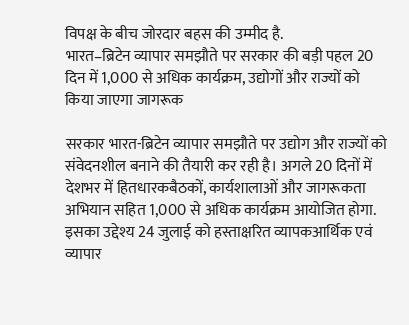विपक्ष के बीच जोरदार बहस की उम्मीद है.
भारत–ब्रिटेन व्यापार समझौते पर सरकार की बड़ी पहल 20 दिन में 1,000 से अधिक कार्यक्रम, उद्योगों और राज्यों को किया जाएगा जागरूक

सरकार भारत-ब्रिटेन व्यापार समझौते पर उद्योग और राज्यों को संवेदनशील बनाने की तैयारी कर रही है। अगले 20 दिनों में देशभर में हितधारकबैठकों, कार्यशालाओं और जागरूकता अभियान सहित 1,000 से अधिक कार्यक्रम आयोजित होगा. इसका उद्देश्य 24 जुलाई को हस्ताक्षरित व्यापकआर्थिक एवं व्यापार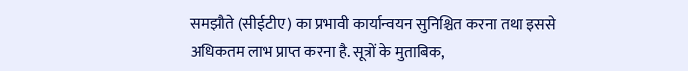समझौते (सीईटीए) का प्रभावी कार्यान्वयन सुनिश्चित करना तथा इससे अधिकतम लाभ प्राप्त करना है. सूत्रों के मुताबिक,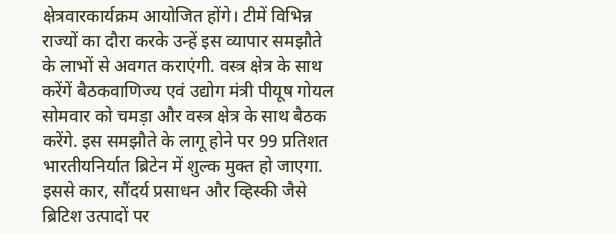क्षेत्रवारकार्यक्रम आयोजित होंगे। टीमें विभिन्न राज्यों का दौरा करके उन्हें इस व्यापार समझौते के लाभों से अवगत कराएंगी. वस्त्र क्षेत्र के साथ करेंगें बैठकवाणिज्य एवं उद्योग मंत्री पीयूष गोयल सोमवार को चमड़ा और वस्त्र क्षेत्र के साथ बैठक करेंगे. इस समझौते के लागू होने पर 99 प्रतिशत भारतीयनिर्यात ब्रिटेन में शुल्क मुक्त हो जाएगा. इससे कार, सौंदर्य प्रसाधन और व्हिस्की जैसे ब्रिटिश उत्पादों पर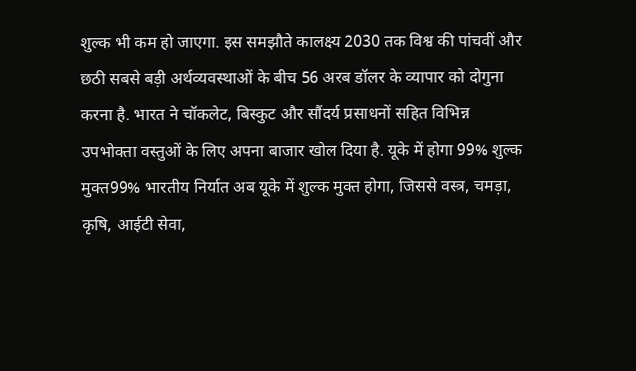शुल्क भी कम हो जाएगा. इस समझौते कालक्ष्य 2030 तक विश्व की पांचवीं और छठी सबसे बड़ी अर्थव्यवस्थाओं के बीच 56 अरब डॉलर के व्यापार को दोगुना करना है. भारत ने चॉकलेट, बिस्कुट और सौंदर्य प्रसाधनों सहित विभिन्न उपभोक्ता वस्तुओं के लिए अपना बाजार खोल दिया है. यूके में होगा 99% शुल्क मुक्त99% भारतीय निर्यात अब यूके में शुल्क मुक्त होगा, जिससे वस्त्र, चमड़ा, कृषि, आईटी सेवा,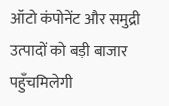ऑटो कंपोनेंट और समुद्री उत्पादों को बड़ी बाजार पहुँचमिलेगी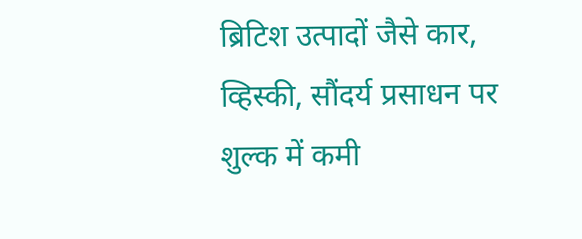ब्रिटिश उत्पादों जैसे कार, व्हिस्की, सौंदर्य प्रसाधन पर शुल्क में कमी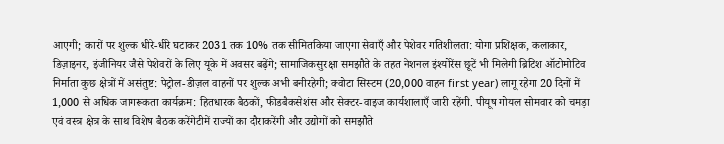आएगी; कारों पर शुल्क धीरे-धीरे घटाकर 2031 तक 10% तक सीमितकिया जाएगा सेवाएँ और पेशेवर गतिशीलता: योगा प्रशिक्षक, कलाकार, डिज़ाइनर, इंजीनियर जैसे पेशेवरों के लिए यूके में अवसर बढ़ेंगे; सामाजिकसुरक्षा समझौते के तहत नेशनल इंश्योरेंस छूटें भी मिलेगी ब्रिटिश ऑटोमोटिव निर्माता कुछ क्षेत्रों में असंतुष्ट: पेट्रोल-डीज़ल वाहनों पर शुल्क अभी बनीरहेगी; क्वोटा सिस्टम (20,000 वाहन first year) लागू रहेगा 20 दिनों में 1,000 से अधिक जागरूकता कार्यक्रम: हितधारक बैठकों, फीडबैकसेशंस और सेक्टर-वाइज कार्यशालाएँ जारी रहेंगी. पीयूष गोयल सोमवार को चमड़ा एवं वस्त्र क्षेत्र के साथ विशेष बैठक करेंगेटीमें राज्यों का दौराकरेंगी और उद्योगों को समझौते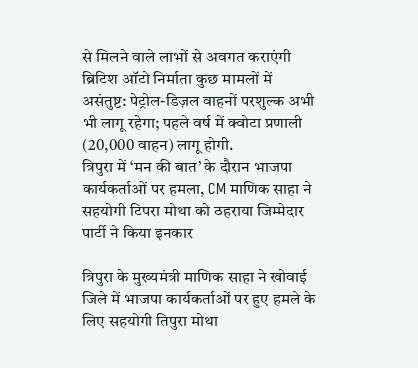से मिलने वाले लाभों से अवगत कराएंगी ब्रिटिश ऑटो निर्माता कुछ मामलों में असंतुष्ट: पेट्रोल-डिज़ल वाहनों परशुल्क अभी भी लागू रहेगा; पहले वर्ष में क्वोटा प्रणाली (20,000 वाहन) लागू होगी.
त्रिपुरा में ‘मन की बात’ के दौरान भाजपा कार्यकर्ताओं पर हमला, CM माणिक साहा ने सहयोगी टिपरा मोथा को ठहराया जिम्मेदार पार्टी ने किया इनकार

त्रिपुरा के मुख्यमंत्री माणिक साहा ने खोवाई जिले में भाजपा कार्यकर्ताओं पर हुए हमले के लिए सहयोगी तिपुरा मोथा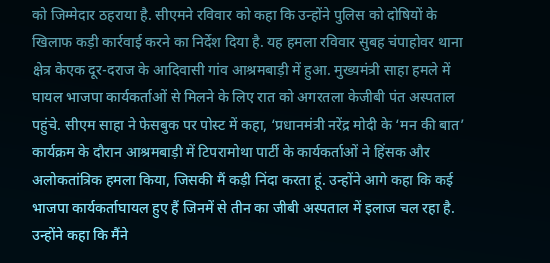को जिम्मेदार ठहराया है. सीएमने रविवार को कहा कि उन्होंने पुलिस को दोषियों के खिलाफ कड़ी कार्रवाई करने का निर्देश दिया है. यह हमला रविवार सुबह चंपाहोवर थाना क्षेत्र केएक दूर-दराज के आदिवासी गांव आश्रमबाड़ी में हुआ. मुख्यमंत्री साहा हमले में घायल भाजपा कार्यकर्ताओं से मिलने के लिए रात को अगरतला केजीबी पंत अस्पताल पहुंचे. सीएम साहा ने फेसबुक पर पोस्ट में कहा, ‘प्रधानमंत्री नरेंद्र मोदी के ‘मन की बात’ कार्यक्रम के दौरान आश्रमबाड़ी में टिपरामोथा पार्टी के कार्यकर्ताओं ने हिंसक और अलोकतांत्रिक हमला किया, जिसकी मैं कड़ी निंदा करता हूं. उन्होंने आगे कहा कि कई भाजपा कार्यकर्ताघायल हुए हैं जिनमें से तीन का जीबी अस्पताल में इलाज चल रहा है. उन्होंने कहा कि मैंने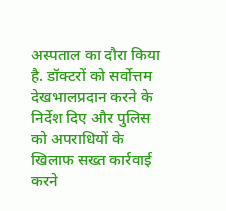अस्पताल का दौरा किया है. डॉक्टरों को सर्वोत्तम देखभालप्रदान करने के निर्देश दिए और पुलिस को अपराधियों के खिलाफ सख्त कार्रवाई करने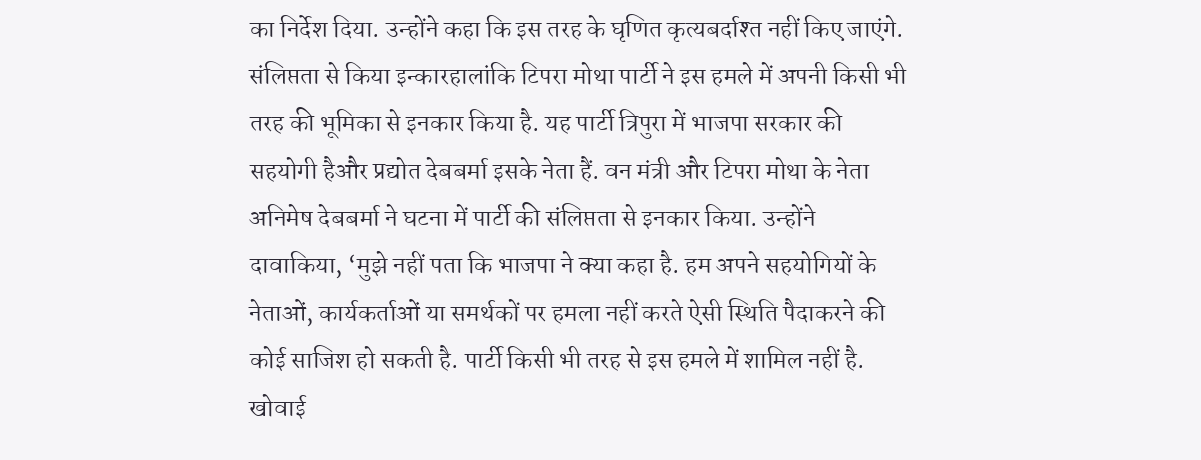का निर्देश दिया. उन्होंने कहा कि इस तरह के घृणित कृत्यबर्दाश्त नहीं किए जाएंगे. संलिप्तता से किया इन्कारहालांकि टिपरा मोथा पार्टी ने इस हमले में अपनी किसी भी तरह की भूमिका से इनकार किया है. यह पार्टी त्रिपुरा में भाजपा सरकार की सहयोगी हैऔर प्रद्योत देबबर्मा इसके नेता हैं. वन मंत्री और टिपरा मोथा के नेता अनिमेष देबबर्मा ने घटना में पार्टी की संलिप्तता से इनकार किया. उन्होंने दावाकिया, ‘मुझे नहीं पता कि भाजपा ने क्या कहा है. हम अपने सहयोगियों के नेताओं, कार्यकर्ताओं या समर्थकों पर हमला नहीं करते ऐसी स्थिति पैदाकरने की कोई साजिश हो सकती है. पार्टी किसी भी तरह से इस हमले में शामिल नहीं है. खोवाई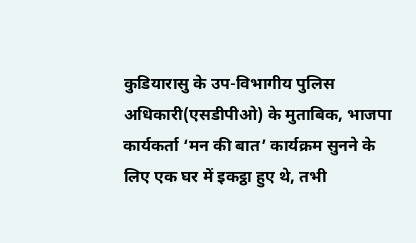कुडियारासु के उप-विभागीय पुलिस अधिकारी(एसडीपीओ) के मुताबिक, भाजपा कार्यकर्ता ‘मन की बात’ कार्यक्रम सुनने के लिए एक घर में इकट्ठा हुए थे, तभी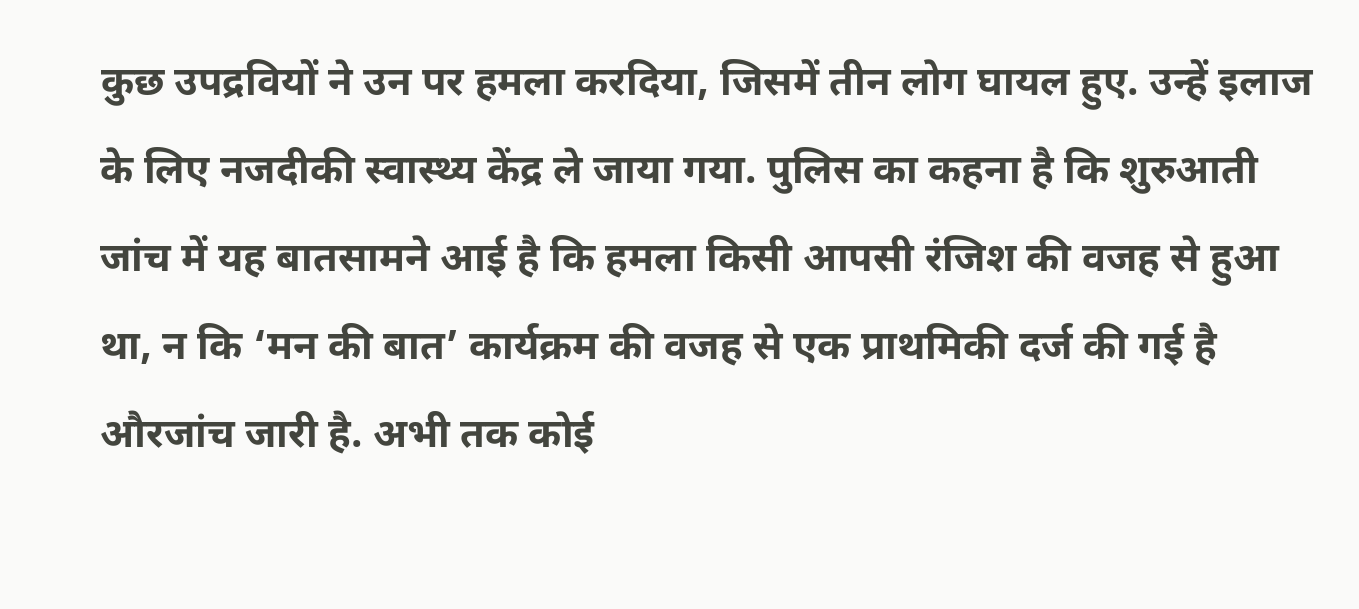कुछ उपद्रवियों ने उन पर हमला करदिया, जिसमें तीन लोग घायल हुए. उन्हें इलाज के लिए नजदीकी स्वास्थ्य केंद्र ले जाया गया. पुलिस का कहना है कि शुरुआती जांच में यह बातसामने आई है कि हमला किसी आपसी रंजिश की वजह से हुआ था, न कि ‘मन की बात’ कार्यक्रम की वजह से एक प्राथमिकी दर्ज की गई है औरजांच जारी है. अभी तक कोई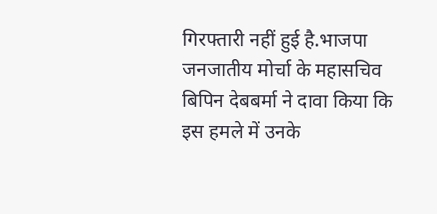गिरफ्तारी नहीं हुई है.भाजपा जनजातीय मोर्चा के महासचिव बिपिन देबबर्मा ने दावा किया कि इस हमले में उनके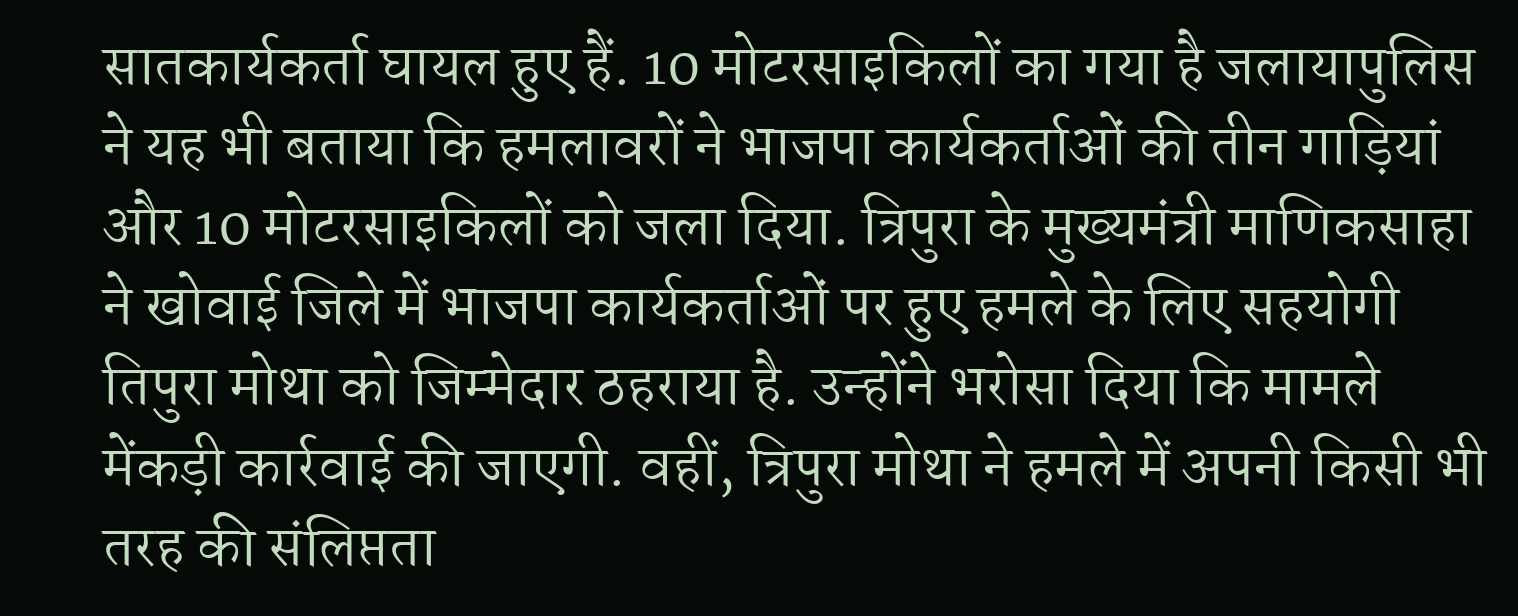सातकार्यकर्ता घायल हुए हैं. 10 मोटरसाइकिलों का गया है जलायापुलिस ने यह भी बताया कि हमलावरों ने भाजपा कार्यकर्ताओं की तीन गाड़ियां और 10 मोटरसाइकिलों को जला दिया. त्रिपुरा के मुख्यमंत्री माणिकसाहा ने खोवाई जिले में भाजपा कार्यकर्ताओं पर हुए हमले के लिए सहयोगी तिपुरा मोथा को जिम्मेदार ठहराया है. उन्होंने भरोसा दिया कि मामले मेंकड़ी कार्रवाई की जाएगी. वहीं, त्रिपुरा मोथा ने हमले में अपनी किसी भी तरह की संलिप्तता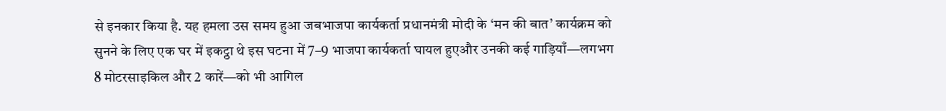से इनकार किया है. यह हमला उस समय हुआ जबभाजपा कार्यकर्ता प्रधानमंत्री मोदी के ‘मन की बात’ कार्यक्रम को सुनने के लिए एक घर में इकट्ठा थे इस घटना में 7–9 भाजपा कार्यकर्ता घायल हुएऔर उनकी कई गाड़ियाँ—लगभग 8 मोटरसाइकिल और 2 कारें—को भी आगिल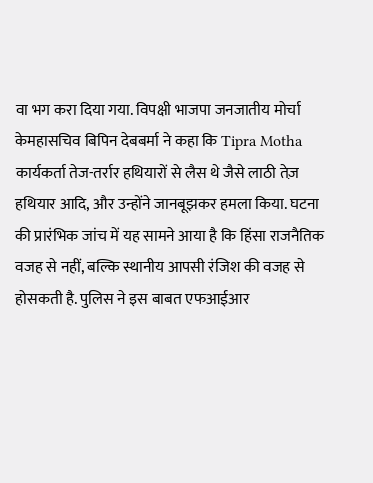वा भग करा दिया गया. विपक्षी भाजपा जनजातीय मोर्चा केमहासचिव बिपिन देबबर्मा ने कहा कि Tipra Motha कार्यकर्ता तेज-तर्रार हथियारों से लैस थे जैसे लाठी तेज़ हथियार आदि, और उन्होंने जानबूझकर हमला किया. घटना की प्रारंभिक जांच में यह सामने आया है कि हिंसा राजनैतिक वजह से नहीं, बल्कि स्थानीय आपसी रंजिश की वजह से होसकती है. पुलिस ने इस बाबत एफआईआर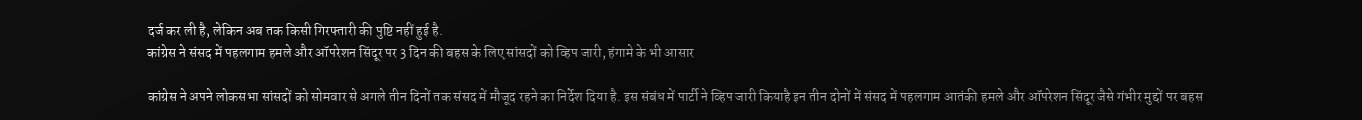दर्ज कर ली है, लेकिन अब तक किसी गिरफ्तारी की पुष्टि नहीं हुई है.
कांग्रेस ने संसद में पहलगाम हमले और ऑपरेशन सिंदूर पर 3 दिन की बहस के लिए सांसदों को व्हिप जारी, हंगामे के भी आसार

कांग्रेस ने अपने लोकसभा सांसदों को सोमवार से अगले तीन दिनों तक संसद में मौजूद रहने का निर्देश दिया है. इस संबंध में पार्टी ने व्हिप जारी कियाहै इन तीन दोनों में संसद में पहलगाम आतंकी हमले और ऑपरेशन सिंदूर जैसे गंभीर मुद्दों पर बहस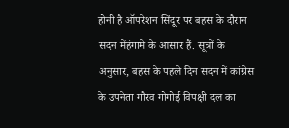होनी है ऑपरेशन सिंदूर पर बहस के दौरान सदन मेंहंगामे के आसार हैं. सूत्रों के अनुसार, बहस के पहले दिन सदन में कांग्रेस के उपनेता गौरव गोगोई विपक्षी दल का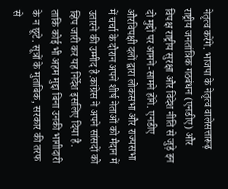नेतृत्व करेंगे. भाजपा के नेतृत्व वालेसत्तारूढ़ राष्ट्रीय जनतांत्रिक गठबंधन (एनडीए) और विपक्ष राष्ट्रीय सुरक्षा और विदेश नीति से जुड़े इन दो मुद्दों पर आमने-सामने होंगे. एनडीए औरविपक्षी दलों द्वारा लोकसभा और राज्यसभा में चर्चा के दौरान अपने शीर्ष नेताओं को मैदान में उतारने की उम्मीद है.कांग्रेस ने अपने सांसदों को व्हिप जारी कर यह निर्देश इसलिए दिया है. ताकि कोई भी अहम मुद्दा बिना उनकी भागीदारी के न छूटे. सूत्रों के मुताबिक, सरकार की तरफ से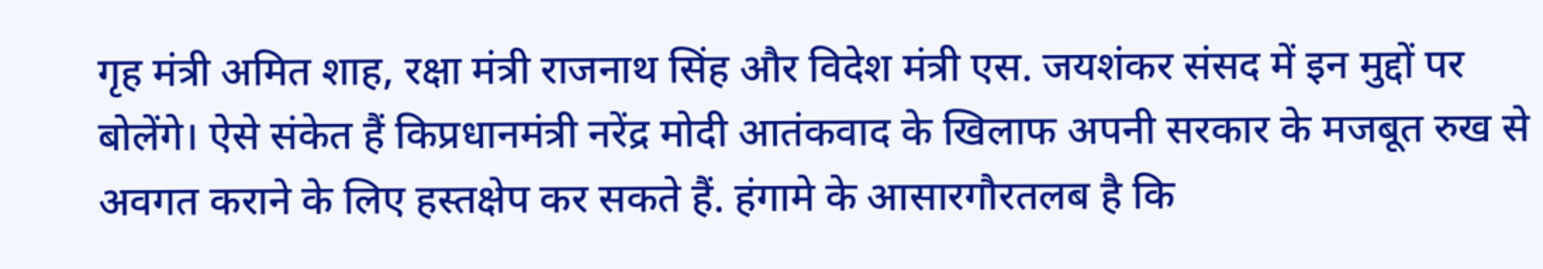गृह मंत्री अमित शाह, रक्षा मंत्री राजनाथ सिंह और विदेश मंत्री एस. जयशंकर संसद में इन मुद्दों पर बोलेंगे। ऐसे संकेत हैं किप्रधानमंत्री नरेंद्र मोदी आतंकवाद के खिलाफ अपनी सरकार के मजबूत रुख से अवगत कराने के लिए हस्तक्षेप कर सकते हैं. हंगामे के आसारगौरतलब है कि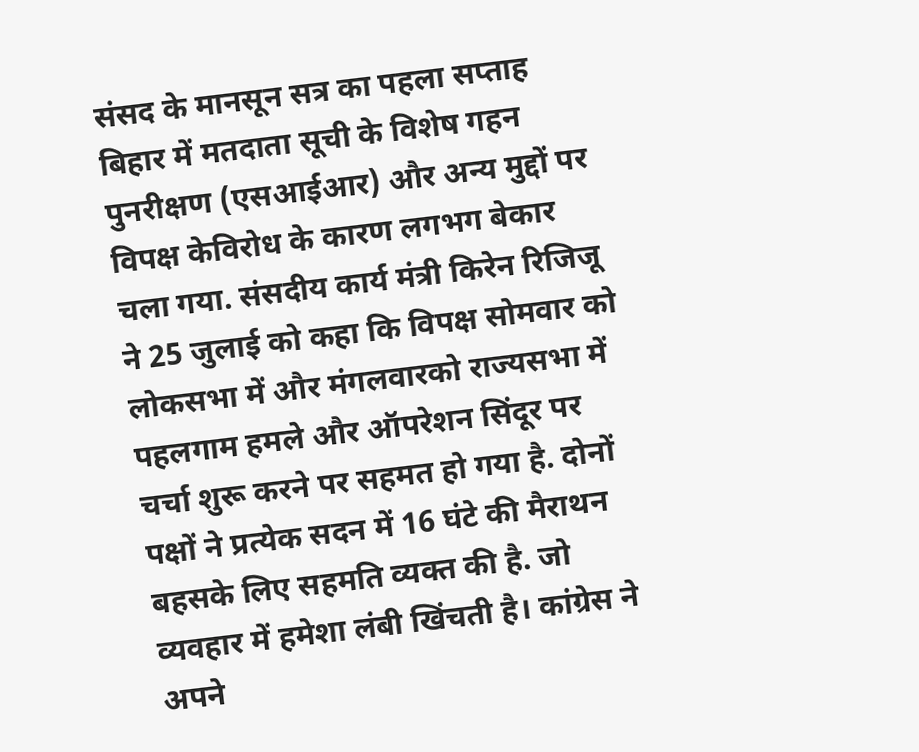संसद के मानसून सत्र का पहला सप्ताह बिहार में मतदाता सूची के विशेष गहन पुनरीक्षण (एसआईआर) और अन्य मुद्दों पर विपक्ष केविरोध के कारण लगभग बेकार चला गया. संसदीय कार्य मंत्री किरेन रिजिजू ने 25 जुलाई को कहा कि विपक्ष सोमवार को लोकसभा में और मंगलवारको राज्यसभा में पहलगाम हमले और ऑपरेशन सिंदूर पर चर्चा शुरू करने पर सहमत हो गया है. दोनों पक्षों ने प्रत्येक सदन में 16 घंटे की मैराथन बहसके लिए सहमति व्यक्त की है. जो व्यवहार में हमेशा लंबी खिंचती है। कांग्रेस ने अपने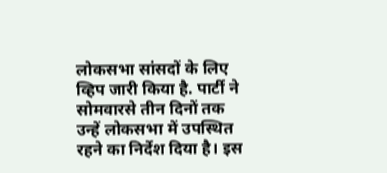लोकसभा सांसदों के लिए व्हिप जारी किया है. पार्टी ने सोमवारसे तीन दिनों तक उन्हें लोकसभा में उपस्थित रहने का निर्देश दिया है। इस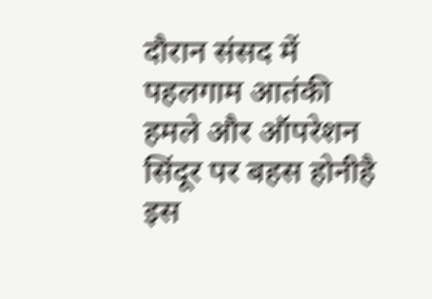दौरान संसद में पहलगाम आतंकी हमले और ऑपरेशन सिंदूर पर बहस होनीहै इस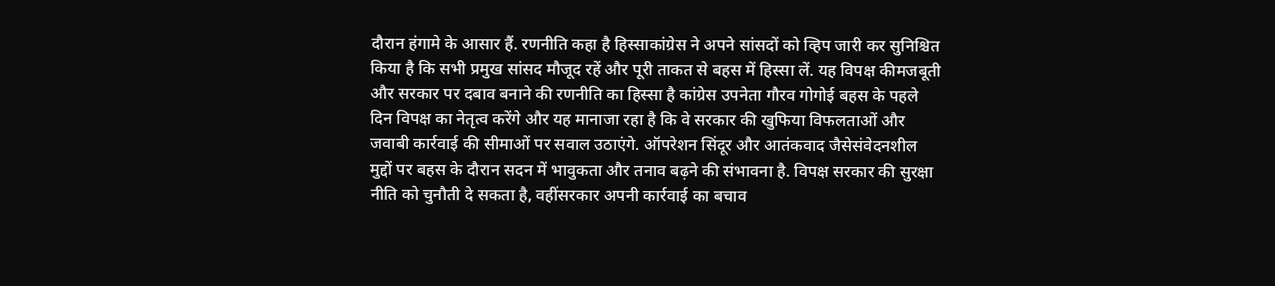दौरान हंगामे के आसार हैं. रणनीति कहा है हिस्साकांग्रेस ने अपने सांसदों को व्हिप जारी कर सुनिश्चित किया है कि सभी प्रमुख सांसद मौजूद रहें और पूरी ताकत से बहस में हिस्सा लें. यह विपक्ष कीमजबूती और सरकार पर दबाव बनाने की रणनीति का हिस्सा है कांग्रेस उपनेता गौरव गोगोई बहस के पहले दिन विपक्ष का नेतृत्व करेंगे और यह मानाजा रहा है कि वे सरकार की खुफिया विफलताओं और जवाबी कार्रवाई की सीमाओं पर सवाल उठाएंगे. ऑपरेशन सिंदूर और आतंकवाद जैसेसंवेदनशील मुद्दों पर बहस के दौरान सदन में भावुकता और तनाव बढ़ने की संभावना है. विपक्ष सरकार की सुरक्षा नीति को चुनौती दे सकता है, वहींसरकार अपनी कार्रवाई का बचाव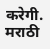करेगी.
मराठी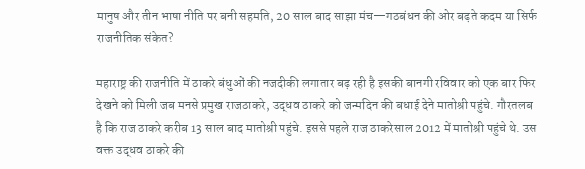मानुष और तीन भाषा नीति पर बनी सहमति, 20 साल बाद साझा मंच—गठबंधन की ओर बढ़ते कदम या सिर्फ राजनीतिक संकेत?

महाराष्ट्र की राजनीति में ठाकरे बंधुओं की नजदीकी लगातार बढ़ रही है इसकी बानगी रविवार को एक बार फिर देखने को मिली जब मनसे प्रमुख राजठाकरे, उद्धव ठाकरे को जन्मदिन की बधाई देने मातोश्री पहुंचे. गौरतलब है कि राज ठाकरे करीब 13 साल बाद मातोश्री पहुंचे. इससे पहले राज ठाकरेसाल 2012 में मातोश्री पहुंचे थे. उस वक्त उद्धव ठाकरे की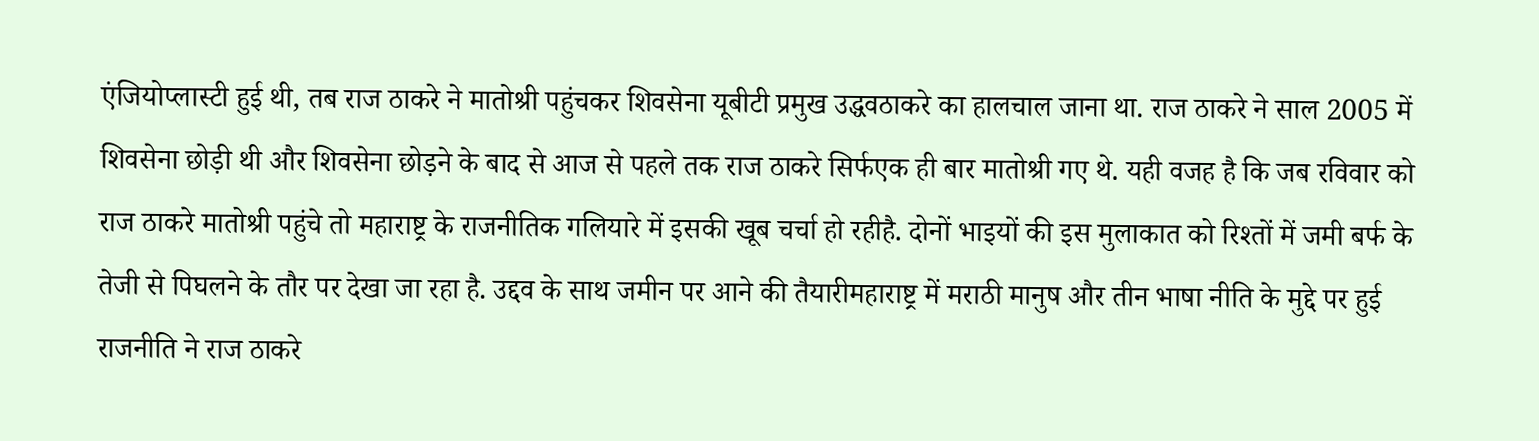एंजियोप्लास्टी हुई थी, तब राज ठाकरे ने मातोश्री पहुंचकर शिवसेना यूबीटी प्रमुख उद्धवठाकरे का हालचाल जाना था. राज ठाकरे ने साल 2005 में शिवसेना छोड़ी थी और शिवसेना छोड़ने के बाद से आज से पहले तक राज ठाकरे सिर्फएक ही बार मातोश्री गए थे. यही वजह है कि जब रविवार को राज ठाकरे मातोश्री पहुंचे तो महाराष्ट्र के राजनीतिक गलियारे में इसकी खूब चर्चा हो रहीहै. दोनों भाइयों की इस मुलाकात को रिश्तों में जमी बर्फ के तेजी से पिघलने के तौर पर देखा जा रहा है. उद्दव के साथ जमीन पर आने की तैयारीमहाराष्ट्र में मराठी मानुष और तीन भाषा नीति के मुद्दे पर हुई राजनीति ने राज ठाकरे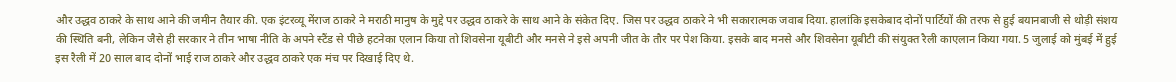और उद्धव ठाकरे के साथ आने की जमीन तैयार की. एक इंटरव्यू मेंराज ठाकरे ने मराठी मानुष के मुद्दे पर उद्धव ठाकरे के साथ आने के संकेत दिए. जिस पर उद्धव ठाकरे ने भी सकारात्मक जवाब दिया. हालांकि इसकेबाद दोनों पार्टियों की तरफ से हुई बयानबाजी से थोड़ी संशय की स्थिति बनी, लेकिन जैसे ही सरकार ने तीन भाषा नीति के अपने स्टैंड से पीछे हटनेका एलान किया तो शिवसेना यूबीटी और मनसे ने इसे अपनी जीत के तौर पर पेश किया. इसके बाद मनसे और शिवसेना यूबीटी की संयुक्त रैली काएलान किया गया. 5 जुलाई को मुंबई में हुई इस रैली में 20 साल बाद दोनों भाई राज ठाकरे और उद्धव ठाकरे एक मंच पर दिखाई दिए थे.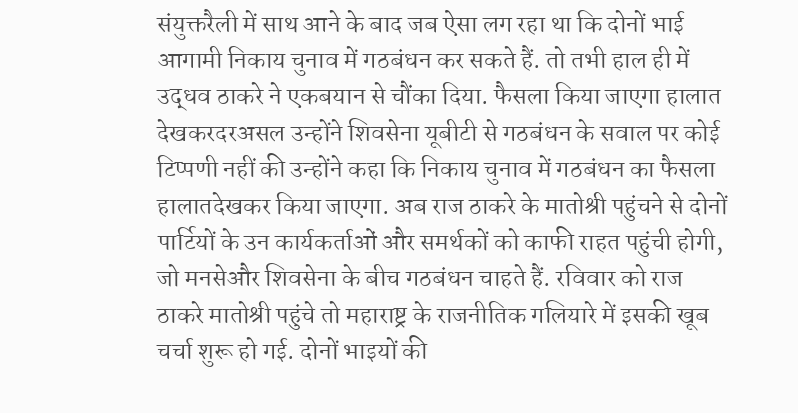संयुक्तरैली में साथ आने के बाद जब ऐसा लग रहा था कि दोनों भाई आगामी निकाय चुनाव में गठबंधन कर सकते हैं. तो तभी हाल ही में उद्धव ठाकरे ने एकबयान से चौंका दिया. फैसला किया जाएगा हालात देखकरदरअसल उन्होंने शिवसेना यूबीटी से गठबंधन के सवाल पर कोई टिप्पणी नहीं की उन्होंने कहा कि निकाय चुनाव में गठबंधन का फैसला हालातदेखकर किया जाएगा. अब राज ठाकरे के मातोश्री पहुंचने से दोनों पार्टियों के उन कार्यकर्ताओं और समर्थकों को काफी राहत पहुंची होगी, जो मनसेऔर शिवसेना के बीच गठबंधन चाहते हैं. रविवार को राज ठाकरे मातोश्री पहुंचे तो महाराष्ट्र के राजनीतिक गलियारे में इसकी खूब चर्चा शुरू हो गई. दोनों भाइयों की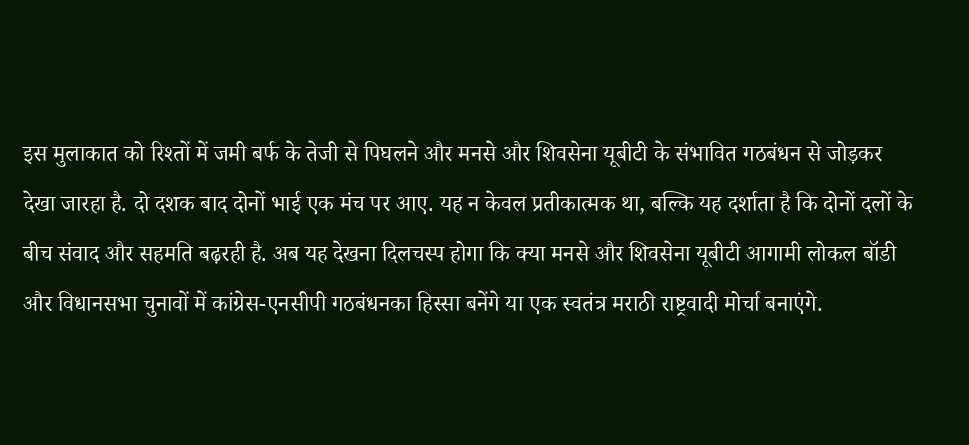इस मुलाकात को रिश्तों में जमी बर्फ के तेजी से पिघलने और मनसे और शिवसेना यूबीटी के संभावित गठबंधन से जोड़कर देखा जारहा है. दो दशक बाद दोनों भाई एक मंच पर आए. यह न केवल प्रतीकात्मक था, बल्कि यह दर्शाता है कि दोनों दलों के बीच संवाद और सहमति बढ़रही है. अब यह देखना दिलचस्प होगा कि क्या मनसे और शिवसेना यूबीटी आगामी लोकल बॉडी और विधानसभा चुनावों में कांग्रेस-एनसीपी गठबंधनका हिस्सा बनेंगे या एक स्वतंत्र मराठी राष्ट्रवादी मोर्चा बनाएंगे.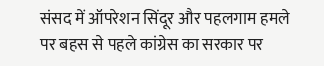संसद में ऑपरेशन सिंदूर और पहलगाम हमले पर बहस से पहले कांग्रेस का सरकार पर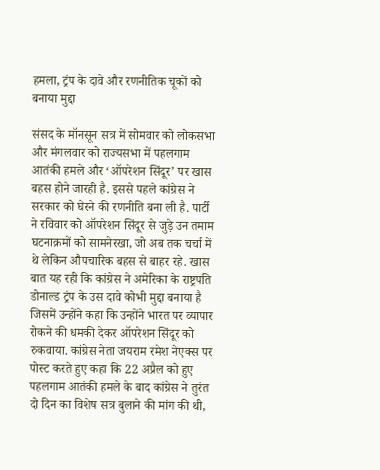हमला, ट्रंप के दावे और रणनीतिक चूकों को बनाया मुद्दा

संसद के मॉनसून सत्र में सोमवार को लोकसभा और मंगलवार को राज्यसभा में पहलगाम आतंकी हमले और ‘ऑपरेशन सिंदूर’ पर खास बहस होने जारही है. इससे पहले कांग्रेस ने सरकार को घेरने की रणनीति बना ली है. पार्टी ने रविवार को ऑपरेशन सिंदूर से जुड़े उन तमाम घटनाक्रमों को सामनेरखा, जो अब तक चर्चा में थे लेकिन औपचारिक बहस से बाहर रहे. खास बात यह रही कि कांग्रेस ने अमेरिका के राष्ट्रपति डोनाल्ड ट्रंप के उस दावे कोभी मुद्दा बनाया है जिसमें उन्होंने कहा कि उन्होंने भारत पर व्यापार रोकने की धमकी देकर ऑपरेशन सिंदूर को रुकवाया. कांग्रेस नेता जयराम रमेश नेएक्स पर पोस्ट करते हुए कहा कि 22 अप्रैल को हुए पहलगाम आतंकी हमले के बाद कांग्रेस ने तुरंत दो दिन का विशेष सत्र बुलाने की मांग की थी,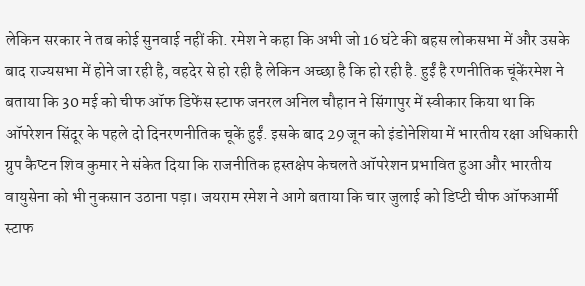लेकिन सरकार ने तब कोई सुनवाई नहीं की. रमेश ने कहा कि अभी जो 16 घंटे की बहस लोकसभा में और उसके बाद राज्यसभा में होने जा रही है, वहदेर से हो रही है लेकिन अच्छा है कि हो रही है. हुईं है रणनीतिक चूंकेंरमेश ने बताया कि 30 मई को चीफ ऑफ डिफेंस स्टाफ जनरल अनिल चौहान ने सिंगापुर में स्वीकार किया था कि ऑपरेशन सिंदूर के पहले दो दिनरणनीतिक चूकें हुईं. इसके बाद 29 जून को इंडोनेशिया में भारतीय रक्षा अधिकारी ग्रुप कैप्टन शिव कुमार ने संकेत दिया कि राजनीतिक हस्तक्षेप केचलते ऑपरेशन प्रभावित हुआ और भारतीय वायुसेना को भी नुकसान उठाना पड़ा। जयराम रमेश ने आगे बताया कि चार जुलाई को डिप्टी चीफ ऑफआर्मी स्टाफ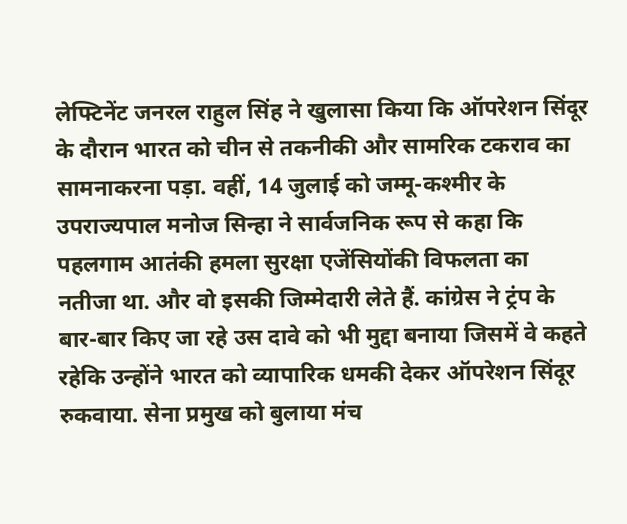लेफ्टिनेंट जनरल राहुल सिंह ने खुलासा किया कि ऑपरेशन सिंदूर के दौरान भारत को चीन से तकनीकी और सामरिक टकराव का सामनाकरना पड़ा. वहीं, 14 जुलाई को जम्मू-कश्मीर के उपराज्यपाल मनोज सिन्हा ने सार्वजनिक रूप से कहा कि पहलगाम आतंकी हमला सुरक्षा एजेंसियोंकी विफलता का नतीजा था. और वो इसकी जिम्मेदारी लेते हैं. कांग्रेस ने ट्रंप के बार-बार किए जा रहे उस दावे को भी मुद्दा बनाया जिसमें वे कहते रहेकि उन्होंने भारत को व्यापारिक धमकी देकर ऑपरेशन सिंदूर रुकवाया. सेना प्रमुख को बुलाया मंच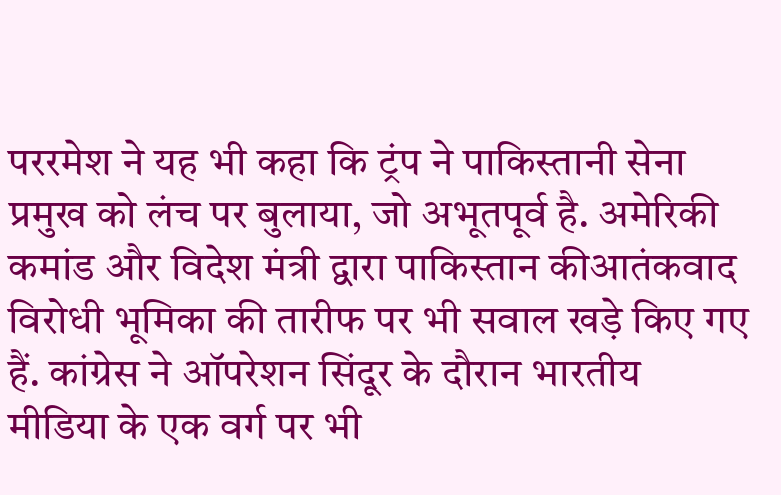पररमेश ने यह भी कहा कि ट्रंप ने पाकिस्तानी सेना प्रमुख को लंच पर बुलाया, जो अभूतपूर्व है. अमेरिकी कमांड और विदेश मंत्री द्वारा पाकिस्तान कीआतंकवाद विरोधी भूमिका की तारीफ पर भी सवाल खड़े किए गए हैं. कांग्रेस ने ऑपरेशन सिंदूर के दौरान भारतीय मीडिया के एक वर्ग पर भी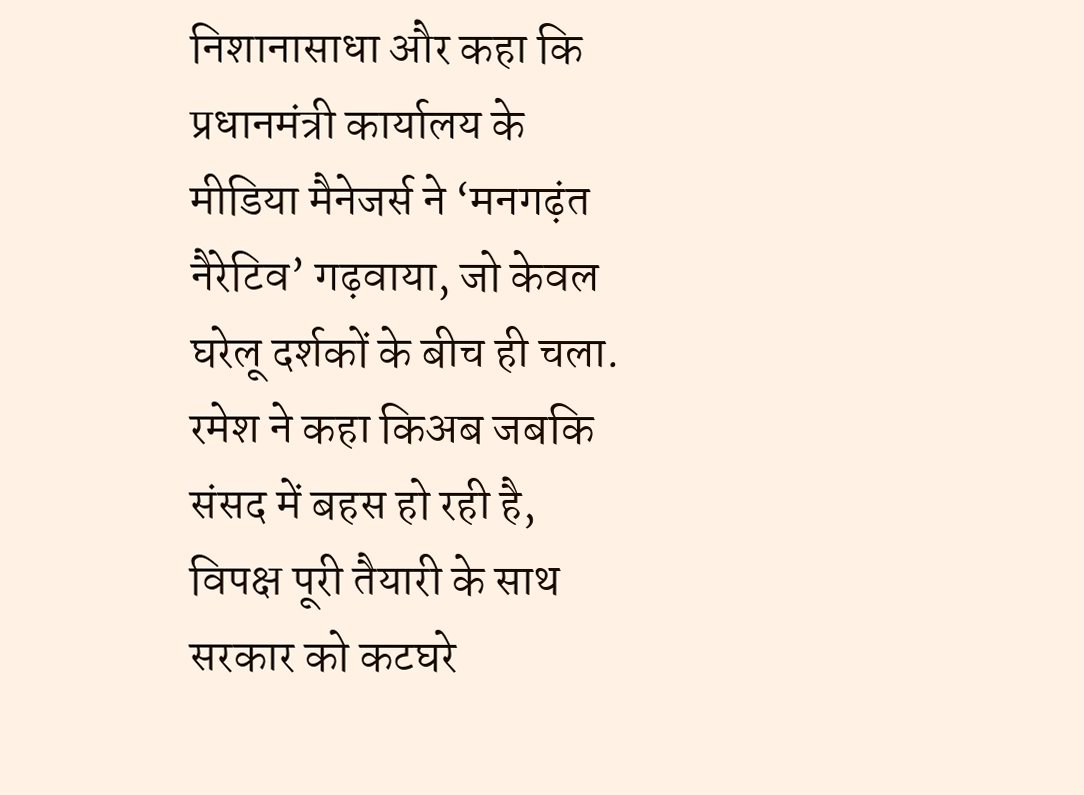निशानासाधा और कहा कि प्रधानमंत्री कार्यालय के मीडिया मैनेजर्स ने ‘मनगढ़ंत नैरेटिव’ गढ़वाया, जो केवल घरेलू दर्शकों के बीच ही चला. रमेश ने कहा किअब जबकि संसद में बहस हो रही है, विपक्ष पूरी तैयारी के साथ सरकार को कटघरे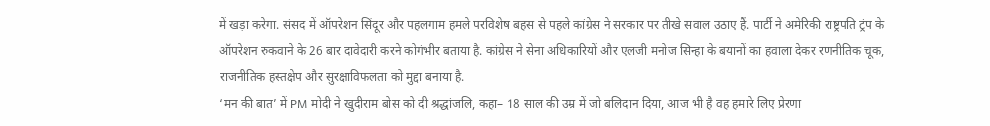में खड़ा करेगा. संसद में ऑपरेशन सिंदूर और पहलगाम हमले परविशेष बहस से पहले कांग्रेस ने सरकार पर तीखे सवाल उठाए हैं. पार्टी ने अमेरिकी राष्ट्रपति ट्रंप के ऑपरेशन रुकवाने के 26 बार दावेदारी करने कोगंभीर बताया है. कांग्रेस ने सेना अधिकारियों और एलजी मनोज सिन्हा के बयानों का हवाला देकर रणनीतिक चूक, राजनीतिक हस्तक्षेप और सुरक्षाविफलता को मुद्दा बनाया है.
‘मन की बात’ में PM मोदी ने खुदीराम बोस को दी श्रद्धांजलि, कहा– 18 साल की उम्र में जो बलिदान दिया, आज भी है वह हमारे लिए प्रेरणा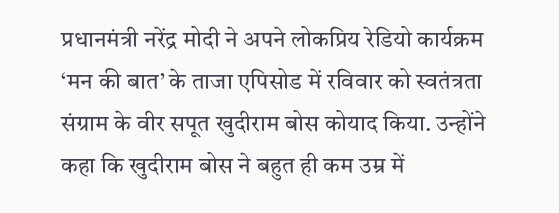प्रधानमंत्री नरेंद्र मोदी ने अपने लोकप्रिय रेडियो कार्यक्रम ‘मन की बात’ के ताजा एपिसोड में रविवार को स्वतंत्रता संग्राम के वीर सपूत खुदीराम बोस कोयाद किया. उन्होंने कहा कि खुदीराम बोस ने बहुत ही कम उम्र में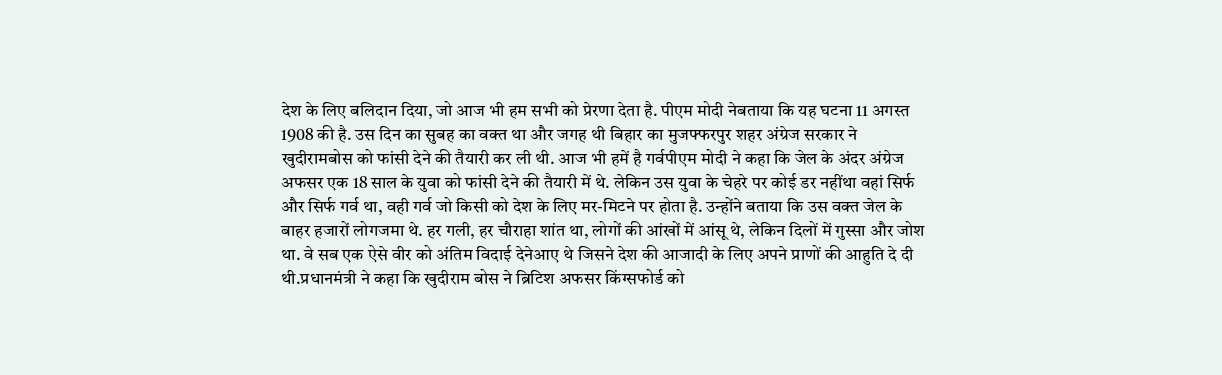देश के लिए बलिदान दिया, जो आज भी हम सभी को प्रेरणा देता है. पीएम मोदी नेबताया कि यह घटना 11 अगस्त 1908 की है. उस दिन का सुबह का वक्त था और जगह थी बिहार का मुजफ्फरपुर शहर अंग्रेज सरकार ने खुदीरामबोस को फांसी देने की तैयारी कर ली थी. आज भी हमें है गर्वपीएम मोदी ने कहा कि जेल के अंदर अंग्रेज अफसर एक 18 साल के युवा को फांसी देने की तैयारी में थे. लेकिन उस युवा के चेहरे पर कोई डर नहींथा वहां सिर्फ और सिर्फ गर्व था, वही गर्व जो किसी को देश के लिए मर-मिटने पर होता है. उन्होंने बताया कि उस वक्त जेल के बाहर हजारों लोगजमा थे. हर गली, हर चौराहा शांत था, लोगों की आंखों में आंसू थे, लेकिन दिलों में गुस्सा और जोश था. वे सब एक ऐसे वीर को अंतिम विदाई देनेआए थे जिसने देश की आजादी के लिए अपने प्राणों की आहुति दे दी थी.प्रधानमंत्री ने कहा कि खुदीराम बोस ने ब्रिटिश अफसर किंग्सफोर्ड को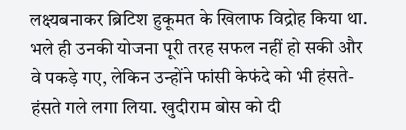लक्ष्यबनाकर ब्रिटिश हुकूमत के खिलाफ विद्रोह किया था. भले ही उनकी योजना पूरी तरह सफल नहीं हो सकी और वे पकड़े गए, लेकिन उन्होंने फांसी केफंदे को भी हंसते-हंसते गले लगा लिया. खुदीराम बोस को दी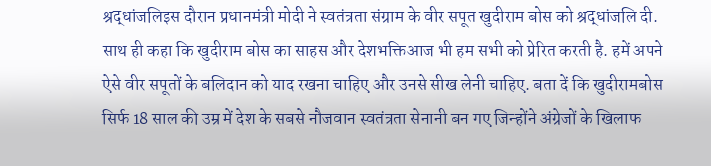श्रद्धांजलिइस दौरान प्रधानमंत्री मोदी ने स्वतंत्रता संग्राम के वीर सपूत खुदीराम बोस को श्रद्धांजलि दी. साथ ही कहा कि खुदीराम बोस का साहस और देशभक्तिआज भी हम सभी को प्रेरित करती है. हमें अपने ऐसे वीर सपूतों के बलिदान को याद रखना चाहिए और उनसे सीख लेनी चाहिए. बता दें कि खुदीरामबोस सिर्फ 18 साल की उम्र में देश के सबसे नौजवान स्वतंत्रता सेनानी बन गए जिन्होंने अंग्रेजों के खिलाफ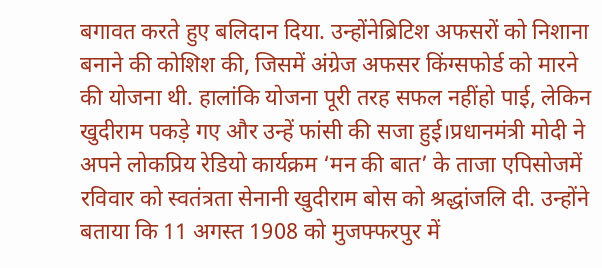बगावत करते हुए बलिदान दिया. उन्होंनेब्रिटिश अफसरों को निशाना बनाने की कोशिश की, जिसमें अंग्रेज अफसर किंग्सफोर्ड को मारने की योजना थी. हालांकि योजना पूरी तरह सफल नहींहो पाई, लेकिन खुदीराम पकड़े गए और उन्हें फांसी की सजा हुई।प्रधानमंत्री मोदी ने अपने लोकप्रिय रेडियो कार्यक्रम ‘मन की बात’ के ताजा एपिसोजमें रविवार को स्वतंत्रता सेनानी खुदीराम बोस को श्रद्धांजलि दी. उन्होंने बताया कि 11 अगस्त 1908 को मुजफ्फरपुर में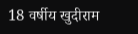18 वर्षीय खुदीराम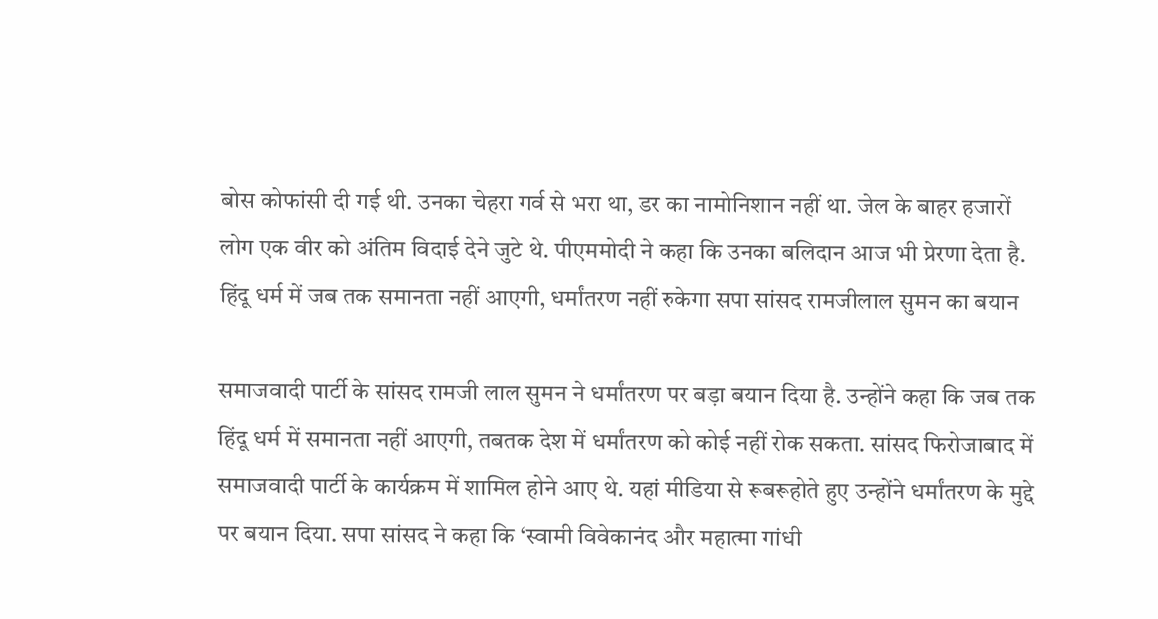बोस कोफांसी दी गई थी. उनका चेहरा गर्व से भरा था, डर का नामोनिशान नहीं था. जेल के बाहर हजारों लोग एक वीर को अंतिम विदाई देने जुटे थे. पीएममोदी ने कहा कि उनका बलिदान आज भी प्रेरणा देता है.
हिंदू धर्म में जब तक समानता नहीं आएगी, धर्मांतरण नहीं रुकेगा सपा सांसद रामजीलाल सुमन का बयान

समाजवादी पार्टी के सांसद रामजी लाल सुमन ने धर्मांतरण पर बड़ा बयान दिया है. उन्होंने कहा कि जब तक हिंदू धर्म में समानता नहीं आएगी, तबतक देश में धर्मांतरण को कोई नहीं रोक सकता. सांसद फिरोजाबाद में समाजवादी पार्टी के कार्यक्रम में शामिल होने आए थे. यहां मीडिया से रूबरूहोते हुए उन्होंने धर्मांतरण के मुद्दे पर बयान दिया. सपा सांसद ने कहा कि ‘स्वामी विवेकानंद और महात्मा गांधी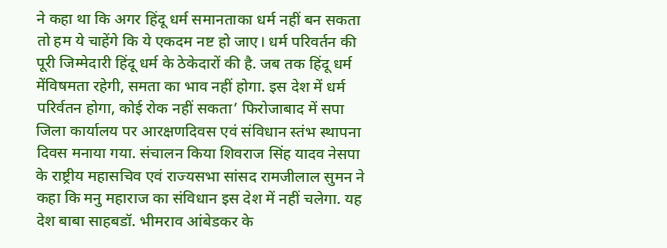ने कहा था कि अगर हिंदू धर्म समानताका धर्म नहीं बन सकता तो हम ये चाहेंगे कि ये एकदम नष्ट हो जाए। धर्म परिवर्तन की पूरी जिम्मेदारी हिंदू धर्म के ठेकेदारों की है. जब तक हिंदू धर्म मेंविषमता रहेगी, समता का भाव नहीं होगा. इस देश में धर्म परिर्वतन होगा, कोई रोक नहीं सकता’ फिरोजाबाद में सपा जिला कार्यालय पर आरक्षणदिवस एवं संविधान स्तंभ स्थापना दिवस मनाया गया. संचालन किया शिवराज सिंह यादव नेसपा के राष्ट्रीय महासचिव एवं राज्यसभा सांसद रामजीलाल सुमन ने कहा कि मनु महाराज का संविधान इस देश में नहीं चलेगा. यह देश बाबा साहबडॉ. भीमराव आंबेडकर के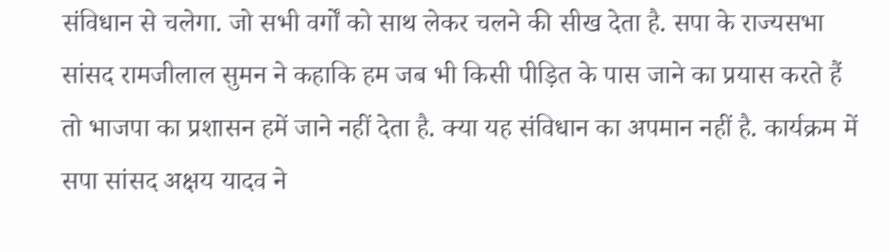संविधान से चलेगा. जो सभी वर्गों को साथ लेकर चलने की सीख देता है. सपा के राज्यसभा सांसद रामजीलाल सुमन ने कहाकि हम जब भी किसी पीड़ित के पास जाने का प्रयास करते हैं तो भाजपा का प्रशासन हमें जाने नहीं देता है. क्या यह संविधान का अपमान नहीं है. कार्यक्रम में सपा सांसद अक्षय यादव ने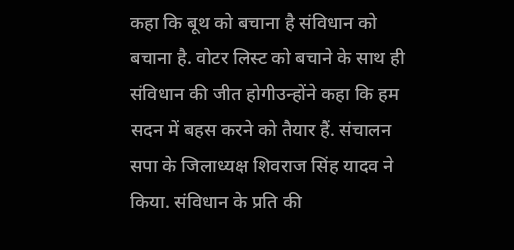कहा कि बूथ को बचाना है संविधान को बचाना है. वोटर लिस्ट को बचाने के साथ ही संविधान की जीत होगीउन्होंने कहा कि हम सदन में बहस करने को तैयार हैं. संचालन सपा के जिलाध्यक्ष शिवराज सिंह यादव ने किया. संविधान के प्रति की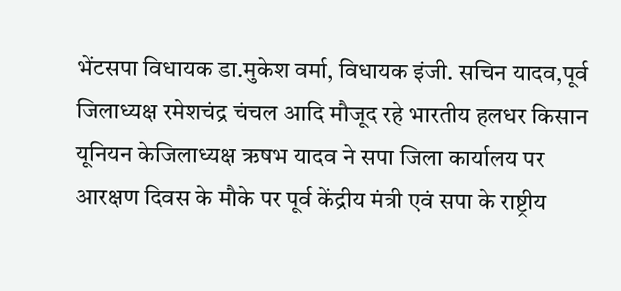भेंटसपा विधायक डा.मुकेश वर्मा, विधायक इंजी. सचिन यादव,पूर्व जिलाध्यक्ष रमेशचंद्र चंचल आदि मौजूद रहे भारतीय हलधर किसान यूनियन केजिलाध्यक्ष ऋषभ यादव ने सपा जिला कार्यालय पर आरक्षण दिवस के मौके पर पूर्व केंद्रीय मंत्री एवं सपा के राष्ट्रीय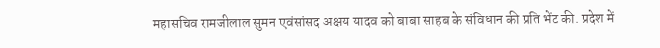महासचिव रामजीलाल सुमन एवंसांसद अक्षय यादव को बाबा साहब के संविधान की प्रति भेंट की. प्रदेश में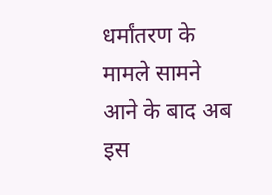धर्मांतरण के मामले सामने आने के बाद अब इस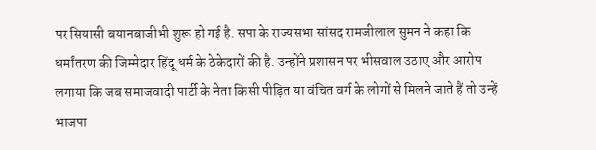पर सियासी बयानबाजीभी शुरू हो गई है. सपा के राज्यसभा सांसद रामजीलाल सुमन ने कहा कि धर्मांतरण की जिम्मेदार हिंदू धर्म के ठेकेदारों की है. उन्होंने प्रशासन पर भीसवाल उठाए और आरोप लगाया कि जब समाजवादी पार्टी के नेता किसी पीड़ित या वंचित वर्ग के लोगों से मिलने जाते हैं तो उन्हें भाजपा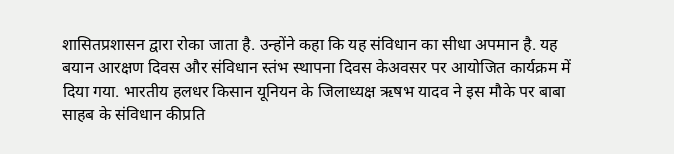शासितप्रशासन द्वारा रोका जाता है. उन्होंने कहा कि यह संविधान का सीधा अपमान है. यह बयान आरक्षण दिवस और संविधान स्तंभ स्थापना दिवस केअवसर पर आयोजित कार्यक्रम में दिया गया. भारतीय हलधर किसान यूनियन के जिलाध्यक्ष ऋषभ यादव ने इस मौके पर बाबा साहब के संविधान कीप्रति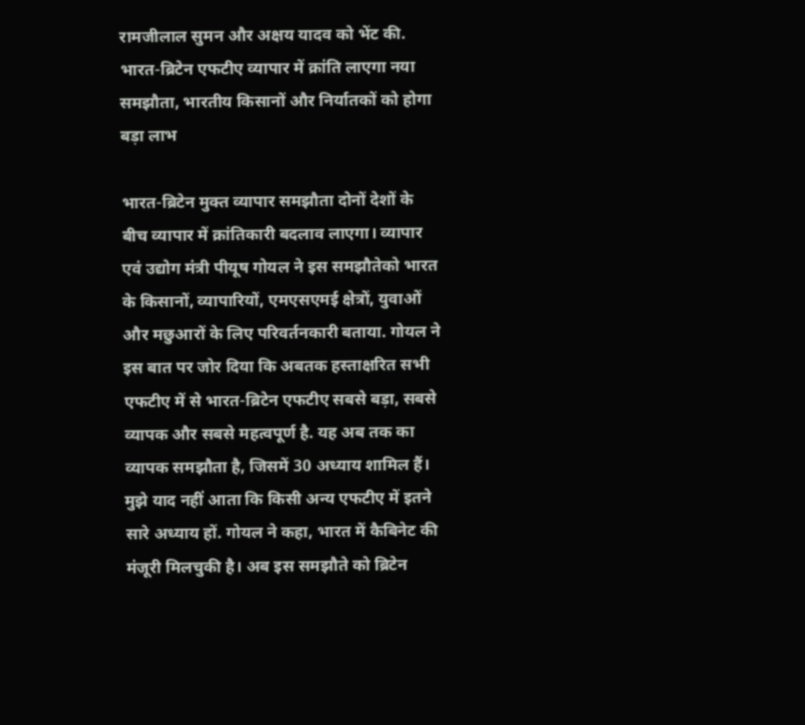रामजीलाल सुमन और अक्षय यादव को भेंट की.
भारत-ब्रिटेन एफटीए व्यापार में क्रांति लाएगा नया समझौता, भारतीय किसानों और निर्यातकों को होगा बड़ा लाभ

भारत-ब्रिटेन मुक्त व्यापार समझौता दोनों देशों के बीच व्यापार में क्रांतिकारी बदलाव लाएगा। व्यापार एवं उद्योग मंत्री पीयूष गोयल ने इस समझौतेको भारत के किसानों, व्यापारियों, एमएसएमई क्षेत्रों, युवाओं और मछुआरों के लिए परिवर्तनकारी बताया. गोयल ने इस बात पर जोर दिया कि अबतक हस्ताक्षरित सभी एफटीए में से भारत-ब्रिटेन एफटीए सबसे बड़ा, सबसे व्यापक और सबसे महत्वपूर्ण है. यह अब तक का व्यापक समझौता है, जिसमें 30 अध्याय शामिल हैं। मुझे याद नहीं आता कि किसी अन्य एफटीए में इतने सारे अध्याय हों. गोयल ने कहा, भारत में कैबिनेट की मंजूरी मिलचुकी है। अब इस समझौते को ब्रिटेन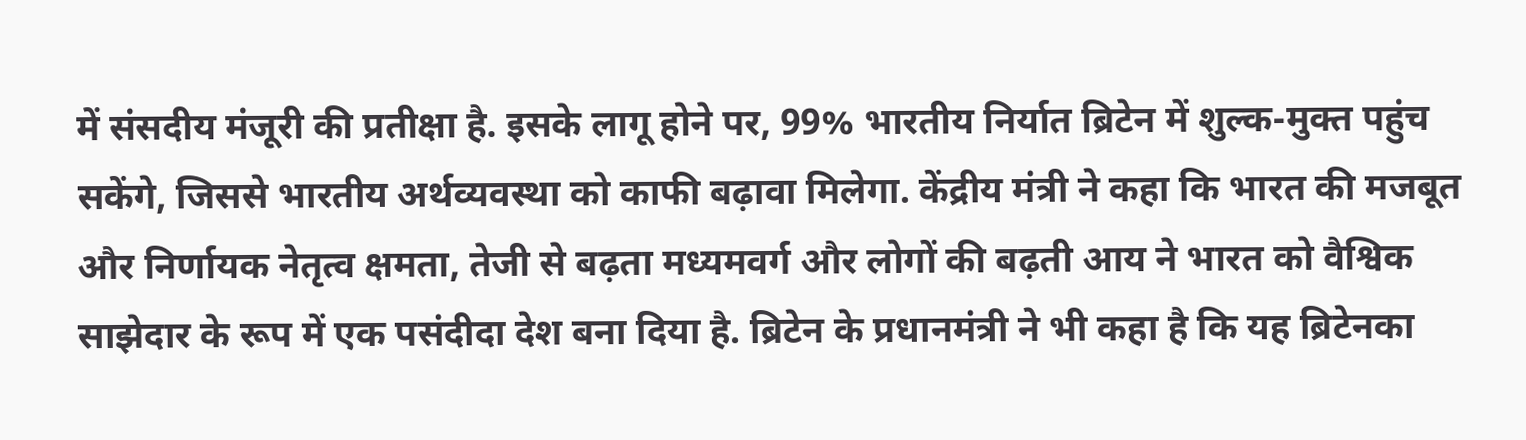में संसदीय मंजूरी की प्रतीक्षा है. इसके लागू होने पर, 99% भारतीय निर्यात ब्रिटेन में शुल्क-मुक्त पहुंच सकेंगे, जिससे भारतीय अर्थव्यवस्था को काफी बढ़ावा मिलेगा. केंद्रीय मंत्री ने कहा कि भारत की मजबूत और निर्णायक नेतृत्व क्षमता, तेजी से बढ़ता मध्यमवर्ग और लोगों की बढ़ती आय ने भारत को वैश्विक साझेदार के रूप में एक पसंदीदा देश बना दिया है. ब्रिटेन के प्रधानमंत्री ने भी कहा है कि यह ब्रिटेनका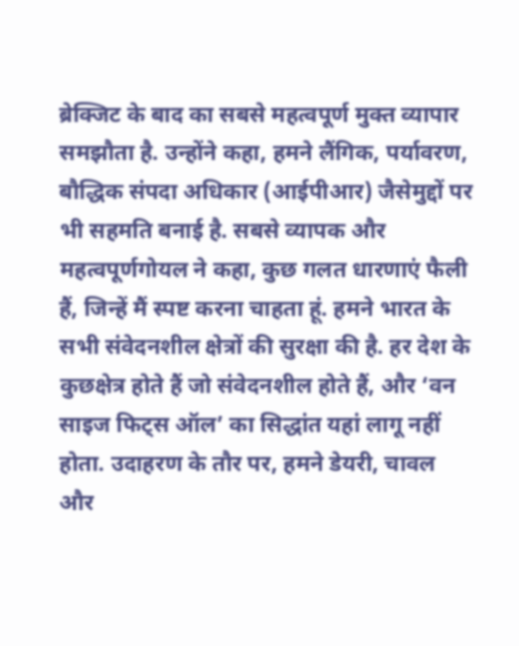ब्रेक्जिट के बाद का सबसे महत्वपूर्ण मुक्त व्यापार समझौता है. उन्होंने कहा, हमने लैंगिक, पर्यावरण, बौद्धिक संपदा अधिकार (आईपीआर) जैसेमुद्दों पर भी सहमति बनाई है. सबसे व्यापक और महत्वपूर्णगोयल ने कहा, कुछ गलत धारणाएं फैली हैं, जिन्हें मैं स्पष्ट करना चाहता हूं. हमने भारत के सभी संवेदनशील क्षेत्रों की सुरक्षा की है. हर देश के कुछक्षेत्र होते हैं जो संवेदनशील होते हैं, और ‘वन साइज फिट्स ऑल’ का सिद्धांत यहां लागू नहीं होता. उदाहरण के तौर पर, हमने डेयरी, चावल और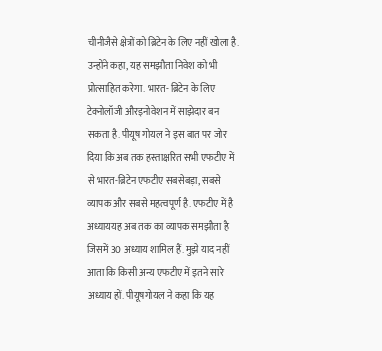चीनीजैसे क्षेत्रों को ब्रिटेन के लिए नहीं खोला है. उन्होंने कहा, यह समझौता निवेश को भी प्रोत्साहित करेगा. भारत- ब्रिटेन के लिए टेक्नोलॉजी औरइनोवेशन में साझेदार बन सकता है. पीयूष गोयल ने इस बात पर जोर दिया कि अब तक हस्ताक्षरित सभी एफटीए में से भारत-ब्रिटेन एफटीए सबसेबड़ा, सबसे व्यापक और सबसे महत्वपूर्ण है. एफटीए में है अध्याययह अब तक का व्यापक समझौता है जिसमें 30 अध्याय शामिल हैं. मुझे याद नहीं आता कि किसी अन्य एफटीए में इतने सारे अध्याय हों. पीयूषगोयल ने कहा कि यह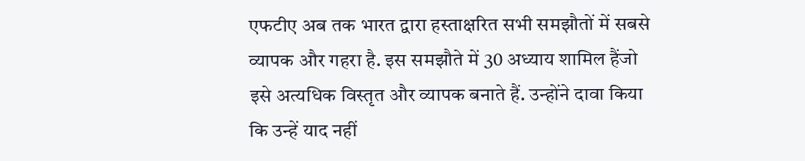एफटीए अब तक भारत द्वारा हस्ताक्षरित सभी समझौतों में सबसे व्यापक और गहरा है. इस समझौते में 30 अध्याय शामिल हैंजो इसे अत्यधिक विस्तृत और व्यापक बनाते हैं. उन्होंने दावा किया कि उन्हें याद नहीं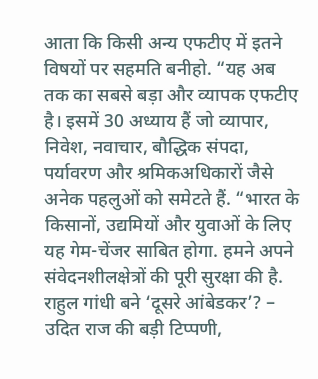आता कि किसी अन्य एफटीए में इतने विषयों पर सहमति बनीहो. “यह अब तक का सबसे बड़ा और व्यापक एफटीए है। इसमें 30 अध्याय हैं जो व्यापार, निवेश, नवाचार, बौद्धिक संपदा, पर्यावरण और श्रमिकअधिकारों जैसे अनेक पहलुओं को समेटते हैं. “भारत के किसानों, उद्यमियों और युवाओं के लिए यह गेम-चेंजर साबित होगा. हमने अपने संवेदनशीलक्षेत्रों की पूरी सुरक्षा की है.
राहुल गांधी बने ‘दूसरे आंबेडकर’? – उदित राज की बड़ी टिप्पणी,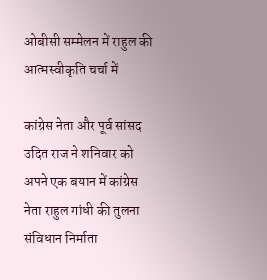ओबीसी सम्मेलन में राहुल की आत्मस्वीकृति चर्चा में

कांग्रेस नेता और पूर्व सांसद उदित राज ने शनिवार को अपने एक बयान में कांग्रेस नेता राहुल गांधी की तुलना संविधान निर्माता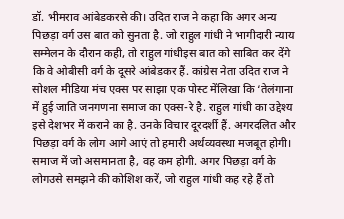डॉ. भीमराव आंबेडकरसे की। उदित राज ने कहा कि अगर अन्य पिछड़ा वर्ग उस बात को सुनता है. जो राहुल गांधी ने भागीदारी न्याय सम्मेलन के दौरान कही, तो राहुल गांधीइस बात को साबित कर देंगे कि वे ओबीसी वर्ग के दूसरे आंबेडकर हैं. कांग्रेस नेता उदित राज ने सोशल मीडिया मंच एक्स पर साझा एक पोस्ट मेंलिखा कि ‘तेलंगाना में हुई जाति जनगणना समाज का एक्स-रे है. राहुल गांधी का उद्देश्य इसे देशभर में कराने का है. उनके विचार दूरदर्शी हैं. अगरदलित और पिछड़ा वर्ग के लोग आगे आएं तो हमारी अर्थव्यवस्था मजबूत होगी। समाज में जो असमानता है, वह कम होगी. अगर पिछड़ा वर्ग के लोगउसे समझने की कोशिश करें, जो राहुल गांधी कह रहे हैं तो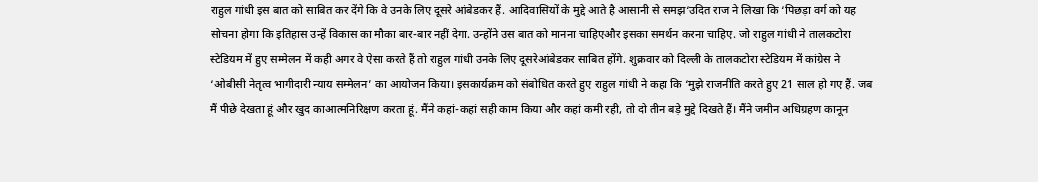राहुल गांधी इस बात को साबित कर देंगे कि वे उनके लिए दूसरे आंबेडकर हैं. आदिवासियों के मुद्दे आते है आसानी से समझ‘उदित राज ने लिखा कि ‘पिछड़ा वर्ग को यह सोचना होगा कि इतिहास उन्हें विकास का मौका बार-बार नहीं देगा. उन्होंने उस बात को मानना चाहिएऔर इसका समर्थन करना चाहिए. जो राहुल गांधी ने तालकटोरा स्टेडियम में हुए सम्मेलन में कही अगर वे ऐसा करते हैं तो राहुल गांधी उनके लिए दूसरेआंबेडकर साबित होंगे. शुक्रवार को दिल्ली के तालकटोरा स्टेडियम में कांग्रेस ने ‘ओबीसी नेतृत्व भागीदारी न्याय सम्मेलन’ का आयोजन किया। इसकार्यक्रम को संबोधित करते हुए राहुल गांधी ने कहा कि ‘मुझे राजनीति करते हुए 21 साल हो गए हैं. जब मैं पीछे देखता हूं और खुद काआत्मनिरिक्षण करता हूं. मैंने कहां-कहां सही काम किया और कहां कमी रही, तो दो तीन बड़े मुद्दे दिखते हैं। मैंने जमीन अधिग्रहण कानून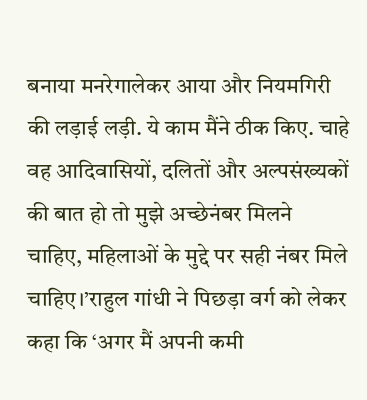बनाया मनरेगालेकर आया और नियमगिरी की लड़ाई लड़ी. ये काम मैंने ठीक किए. चाहे वह आदिवासियों, दलितों और अल्पसंख्यकों की बात हो तो मुझे अच्छेनंबर मिलने चाहिए, महिलाओं के मुद्दे पर सही नंबर मिले चाहिए।’राहुल गांधी ने पिछड़ा वर्ग को लेकर कहा कि ‘अगर मैं अपनी कमी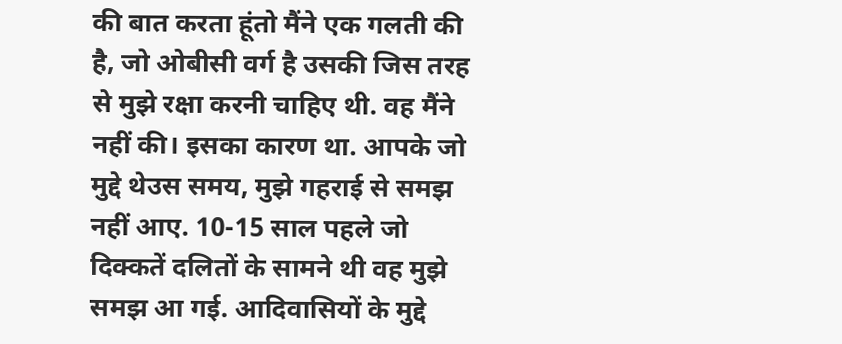की बात करता हूंतो मैंने एक गलती की है, जो ओबीसी वर्ग है उसकी जिस तरह से मुझे रक्षा करनी चाहिए थी. वह मैंने नहीं की। इसका कारण था. आपके जो मुद्दे थेउस समय, मुझे गहराई से समझ नहीं आए. 10-15 साल पहले जो दिक्कतें दलितों के सामने थी वह मुझे समझ आ गई. आदिवासियों के मुद्दे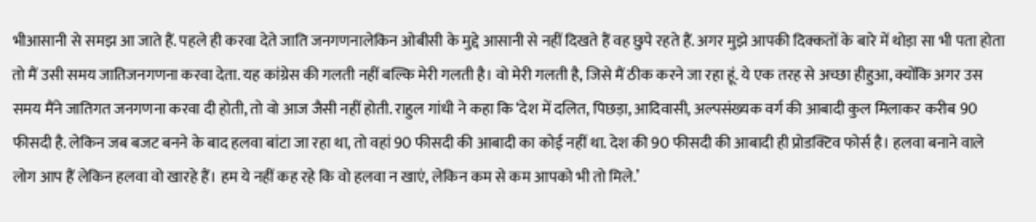भीआसानी से समझ आ जाते हैं. पहले ही करवा देते जाति जनगणनालेकिन ओबीसी के मुद्दे आसानी से नहीं दिखते हैं वह छुपे रहते हैं. अगर मुझे आपकी दिक्कतों के बारे में थोड़ा सा भी पता होता तो मैं उसी समय जातिजनगणना करवा देता. यह कांग्रेस की गलती नहीं बल्कि मेरी गलती है। वो मेरी गलती है, जिसे मैं ठीक करने जा रहा हूं. ये एक तरह से अच्छा हीहुआ, क्योंकि अगर उस समय मैंने जातिगत जनगणना करवा दी होती, तो वो आज जैसी नहीं होती. राहुल गांधी ने कहा कि ‘देश में दलित, पिछड़ा, आदिवासी, अल्पसंख्यक वर्ग की आबादी कुल मिलाकर करीब 90 फीसदी है. लेकिन जब बजट बनने के बाद हलवा बांटा जा रहा था, तो वहां 90 फीसदी की आबादी का कोई नहीं था. देश की 90 फीसदी की आबादी ही प्रोडक्टिव फोर्स है। हलवा बनाने वाले लोग आप हैं लेकिन हलवा वो खारहे हैं। हम ये नहीं कह रहे कि वो हलवा न खाएं, लेकिन कम से कम आपको भी तो मिले.’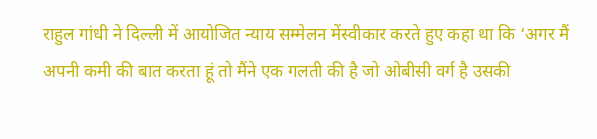राहुल गांधी ने दिल्ली में आयोजित न्याय सम्मेलन मेंस्वीकार करते हुए कहा था कि ‘अगर मैं अपनी कमी की बात करता हूं तो मैंने एक गलती की है जो ओबीसी वर्ग है उसकी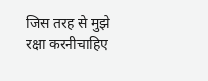जिस तरह से मुझे रक्षा करनीचाहिए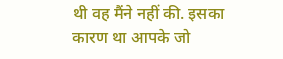थी वह मैंने नहीं की. इसका कारण था आपके जो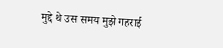मुद्दे थे उस समय मुझे गहराई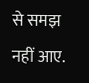से समझ नहीं आए.